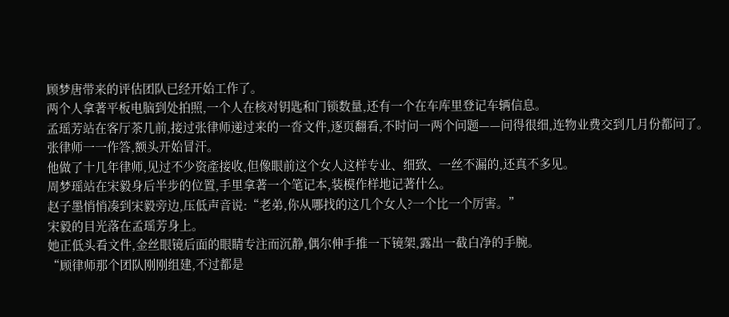顾梦唐带来的评估团队已经开始工作了。
两个人拿著平板电脑到处拍照,一个人在核对钥匙和门锁数量,还有一个在车库里登记车辆信息。
孟瑶芳站在客厅茶几前,接过张律师递过来的一沓文件,逐页翻看,不时问一两个问题——问得很细,连物业费交到几月份都问了。
张律师一一作答,额头开始冒汗。
他做了十几年律师,见过不少资產接收,但像眼前这个女人这样专业、细致、一丝不漏的,还真不多见。
周梦瑶站在宋毅身后半步的位置,手里拿著一个笔记本,装模作样地记著什么。
赵子墨悄悄凑到宋毅旁边,压低声音说:“老弟,你从哪找的这几个女人?一个比一个厉害。”
宋毅的目光落在孟瑶芳身上。
她正低头看文件,金丝眼镜后面的眼睛专注而沉静,偶尔伸手推一下镜架,露出一截白净的手腕。
“顾律师那个团队刚刚组建,不过都是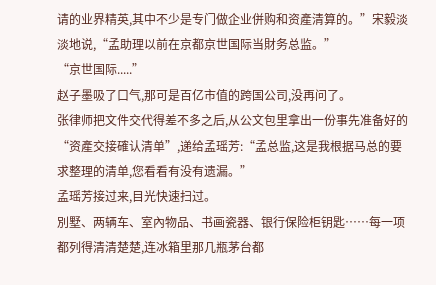请的业界精英,其中不少是专门做企业併购和资產清算的。”宋毅淡淡地说,“孟助理以前在京都京世国际当財务总监。”
“京世国际.....”
赵子墨吸了口气,那可是百亿市值的跨国公司,没再问了。
张律师把文件交代得差不多之后,从公文包里拿出一份事先准备好的“资產交接確认清单”,递给孟瑶芳:“孟总监,这是我根据马总的要求整理的清单,您看看有没有遗漏。”
孟瑶芳接过来,目光快速扫过。
別墅、两辆车、室內物品、书画瓷器、银行保险柜钥匙……每一项都列得清清楚楚,连冰箱里那几瓶茅台都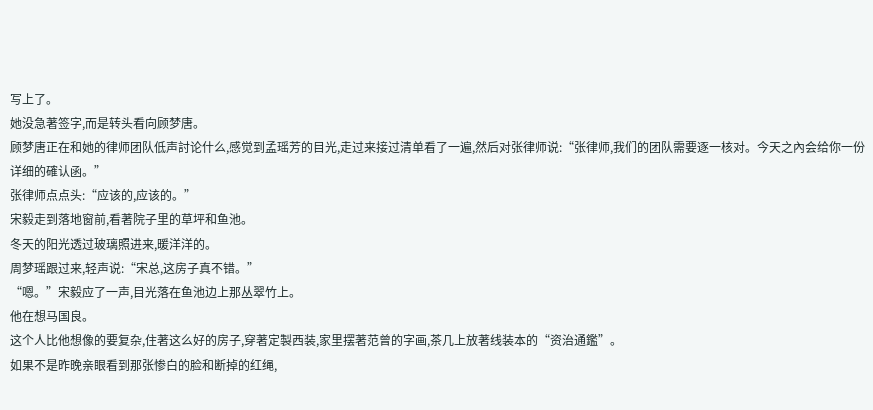写上了。
她没急著签字,而是转头看向顾梦唐。
顾梦唐正在和她的律师团队低声討论什么,感觉到孟瑶芳的目光,走过来接过清单看了一遍,然后对张律师说:“张律师,我们的团队需要逐一核对。今天之內会给你一份详细的確认函。”
张律师点点头:“应该的,应该的。”
宋毅走到落地窗前,看著院子里的草坪和鱼池。
冬天的阳光透过玻璃照进来,暖洋洋的。
周梦瑶跟过来,轻声说:“宋总,这房子真不错。”
“嗯。”宋毅应了一声,目光落在鱼池边上那丛翠竹上。
他在想马国良。
这个人比他想像的要复杂,住著这么好的房子,穿著定製西装,家里摆著范曾的字画,茶几上放著线装本的“资治通鑑”。
如果不是昨晚亲眼看到那张惨白的脸和断掉的红绳,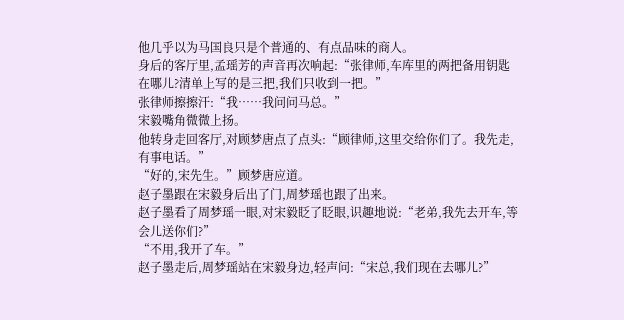他几乎以为马国良只是个普通的、有点品味的商人。
身后的客厅里,孟瑶芳的声音再次响起:“张律师,车库里的两把备用钥匙在哪儿?清单上写的是三把,我们只收到一把。”
张律师擦擦汗:“我……我问问马总。”
宋毅嘴角微微上扬。
他转身走回客厅,对顾梦唐点了点头:“顾律师,这里交给你们了。我先走,有事电话。”
“好的,宋先生。”顾梦唐应道。
赵子墨跟在宋毅身后出了门,周梦瑶也跟了出来。
赵子墨看了周梦瑶一眼,对宋毅眨了眨眼,识趣地说:“老弟,我先去开车,等会儿送你们?”
“不用,我开了车。”
赵子墨走后,周梦瑶站在宋毅身边,轻声问:“宋总,我们现在去哪儿?”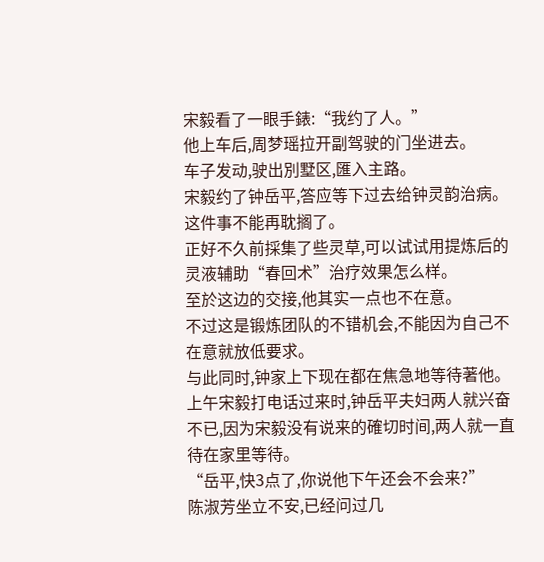宋毅看了一眼手錶:“我约了人。”
他上车后,周梦瑶拉开副驾驶的门坐进去。
车子发动,驶出別墅区,匯入主路。
宋毅约了钟岳平,答应等下过去给钟灵韵治病。
这件事不能再耽搁了。
正好不久前採集了些灵草,可以试试用提炼后的灵液辅助“春回术”治疗效果怎么样。
至於这边的交接,他其实一点也不在意。
不过这是锻炼团队的不错机会,不能因为自己不在意就放低要求。
与此同时,钟家上下现在都在焦急地等待著他。
上午宋毅打电话过来时,钟岳平夫妇两人就兴奋不已,因为宋毅没有说来的確切时间,两人就一直待在家里等待。
“岳平,快3点了,你说他下午还会不会来?”
陈淑芳坐立不安,已经问过几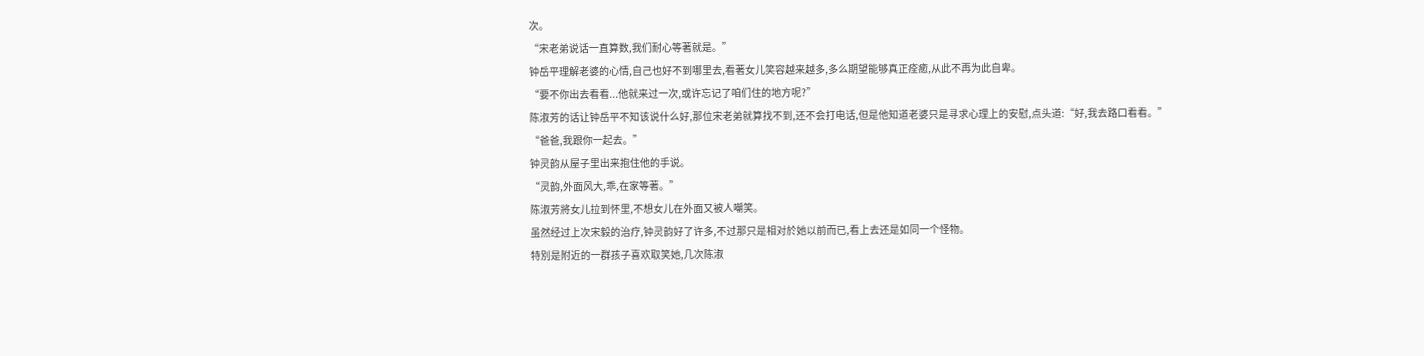次。
“宋老弟说话一直算数,我们耐心等著就是。”
钟岳平理解老婆的心情,自己也好不到哪里去,看著女儿笑容越来越多,多么期望能够真正痊癒,从此不再为此自卑。
“要不你出去看看...他就来过一次,或许忘记了咱们住的地方呢?”
陈淑芳的话让钟岳平不知该说什么好,那位宋老弟就算找不到,还不会打电话,但是他知道老婆只是寻求心理上的安慰,点头道:“好,我去路口看看。”
“爸爸,我跟你一起去。”
钟灵韵从屋子里出来抱住他的手说。
“灵韵,外面风大,乖,在家等著。”
陈淑芳將女儿拉到怀里,不想女儿在外面又被人嘲笑。
虽然经过上次宋毅的治疗,钟灵韵好了许多,不过那只是相对於她以前而已,看上去还是如同一个怪物。
特別是附近的一群孩子喜欢取笑她,几次陈淑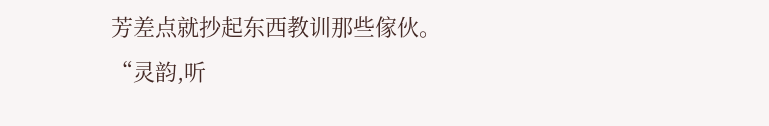芳差点就抄起东西教训那些傢伙。
“灵韵,听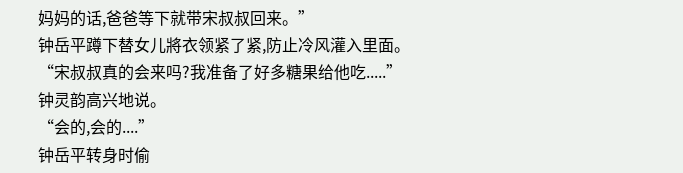妈妈的话,爸爸等下就带宋叔叔回来。”
钟岳平蹲下替女儿將衣领紧了紧,防止冷风灌入里面。
“宋叔叔真的会来吗?我准备了好多糖果给他吃.....”
钟灵韵高兴地说。
“会的,会的....”
钟岳平转身时偷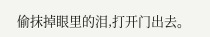偷抹掉眼里的泪,打开门出去。